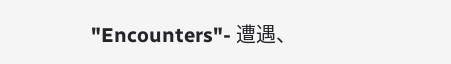"Encounters"- 遭遇、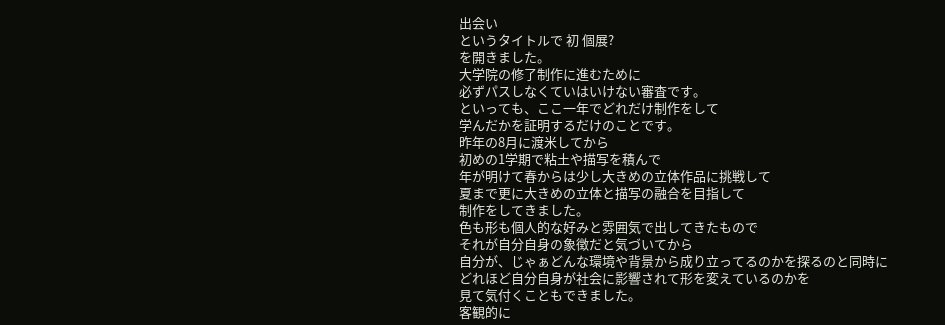出会い
というタイトルで 初 個展?
を開きました。
大学院の修了制作に進むために
必ずパスしなくていはいけない審査です。
といっても、ここ一年でどれだけ制作をして
学んだかを証明するだけのことです。
昨年の8月に渡米してから
初めの1学期で粘土や描写を積んで
年が明けて春からは少し大きめの立体作品に挑戦して
夏まで更に大きめの立体と描写の融合を目指して
制作をしてきました。
色も形も個人的な好みと雰囲気で出してきたもので
それが自分自身の象徴だと気づいてから
自分が、じゃぁどんな環境や背景から成り立ってるのかを探るのと同時に
どれほど自分自身が社会に影響されて形を変えているのかを
見て気付くこともできました。
客観的に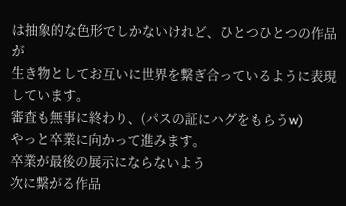は抽象的な色形でしかないけれど、ひとつひとつの作品が
生き物としてお互いに世界を繋ぎ合っているように表現しています。
審査も無事に終わり、(パスの証にハグをもらうw)
やっと卒業に向かって進みます。
卒業が最後の展示にならないよう
次に繋がる作品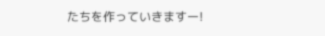たちを作っていきますー!